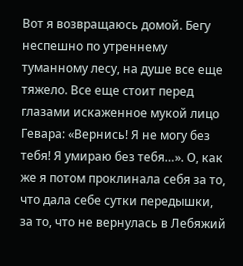Вот я возвращаюсь домой. Бегу неспешно по утреннему туманному лесу, на душе все еще тяжело. Все еще стоит перед глазами искаженное мукой лицо Гевара: «Вернись! Я не могу без тебя! Я умираю без тебя…». О, как же я потом проклинала себя за то, что дала себе сутки передышки, за то, что не вернулась в Лебяжий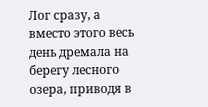Лог сразу, а вместо этого весь день дремала на берегу лесного озера, приводя в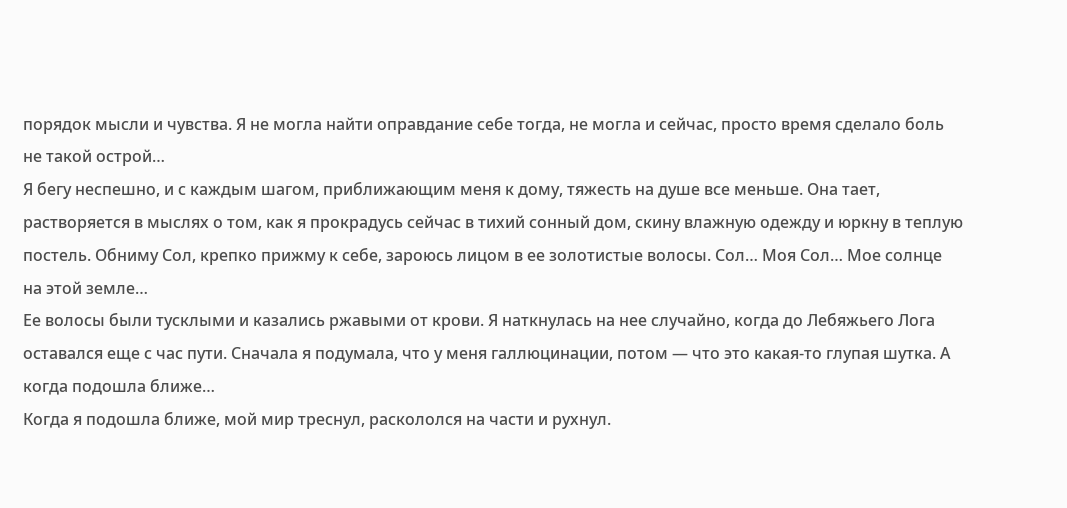порядок мысли и чувства. Я не могла найти оправдание себе тогда, не могла и сейчас, просто время сделало боль не такой острой…
Я бегу неспешно, и с каждым шагом, приближающим меня к дому, тяжесть на душе все меньше. Она тает, растворяется в мыслях о том, как я прокрадусь сейчас в тихий сонный дом, скину влажную одежду и юркну в теплую постель. Обниму Сол, крепко прижму к себе, зароюсь лицом в ее золотистые волосы. Сол… Моя Сол… Мое солнце на этой земле…
Ее волосы были тусклыми и казались ржавыми от крови. Я наткнулась на нее случайно, когда до Лебяжьего Лога оставался еще с час пути. Сначала я подумала, что у меня галлюцинации, потом — что это какая-то глупая шутка. А когда подошла ближе…
Когда я подошла ближе, мой мир треснул, раскололся на части и рухнул.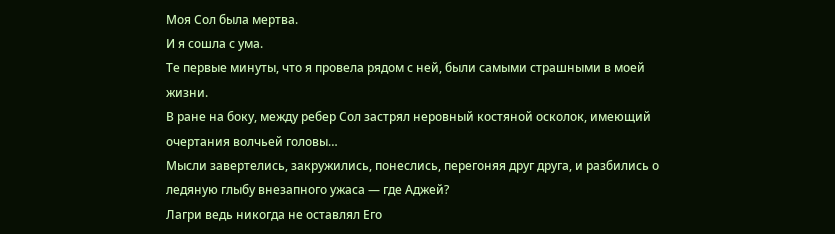Моя Сол была мертва.
И я сошла с ума.
Те первые минуты, что я провела рядом с ней, были самыми страшными в моей жизни.
В ране на боку, между ребер Сол застрял неровный костяной осколок, имеющий очертания волчьей головы…
Мысли завертелись, закружились, понеслись, перегоняя друг друга, и разбились о ледяную глыбу внезапного ужаса — где Аджей?
Лагри ведь никогда не оставлял Его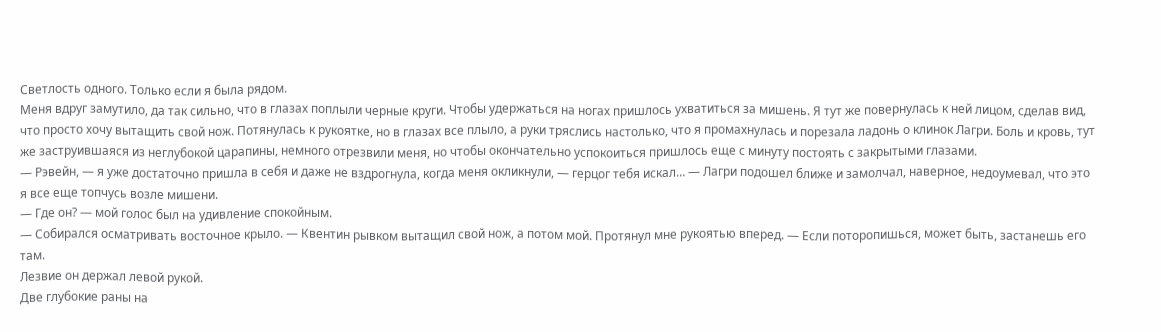Светлость одного. Только если я была рядом.
Меня вдруг замутило, да так сильно, что в глазах поплыли черные круги. Чтобы удержаться на ногах пришлось ухватиться за мишень. Я тут же повернулась к ней лицом, сделав вид, что просто хочу вытащить свой нож. Потянулась к рукоятке, но в глазах все плыло, а руки тряслись настолько, что я промахнулась и порезала ладонь о клинок Лагри. Боль и кровь, тут же заструившаяся из неглубокой царапины, немного отрезвили меня, но чтобы окончательно успокоиться пришлось еще с минуту постоять с закрытыми глазами.
— Рэвейн, — я уже достаточно пришла в себя и даже не вздрогнула, когда меня окликнули, — герцог тебя искал… — Лагри подошел ближе и замолчал, наверное, недоумевал, что это я все еще топчусь возле мишени.
— Где он? — мой голос был на удивление спокойным.
— Собирался осматривать восточное крыло. — Квентин рывком вытащил свой нож, а потом мой. Протянул мне рукоятью вперед. — Если поторопишься, может быть, застанешь его там.
Лезвие он держал левой рукой.
Две глубокие раны на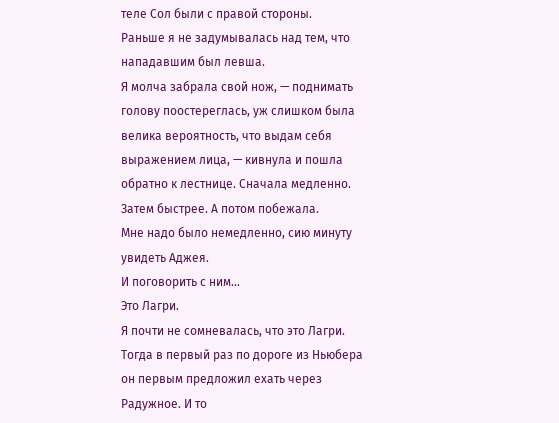теле Сол были с правой стороны.
Раньше я не задумывалась над тем, что нападавшим был левша.
Я молча забрала свой нож, — поднимать голову поостереглась, уж слишком была велика вероятность, что выдам себя выражением лица, — кивнула и пошла обратно к лестнице. Сначала медленно. Затем быстрее. А потом побежала.
Мне надо было немедленно, сию минуту увидеть Аджея.
И поговорить с ним…
Это Лагри.
Я почти не сомневалась, что это Лагри.
Тогда в первый раз по дороге из Ньюбера он первым предложил ехать через Радужное. И то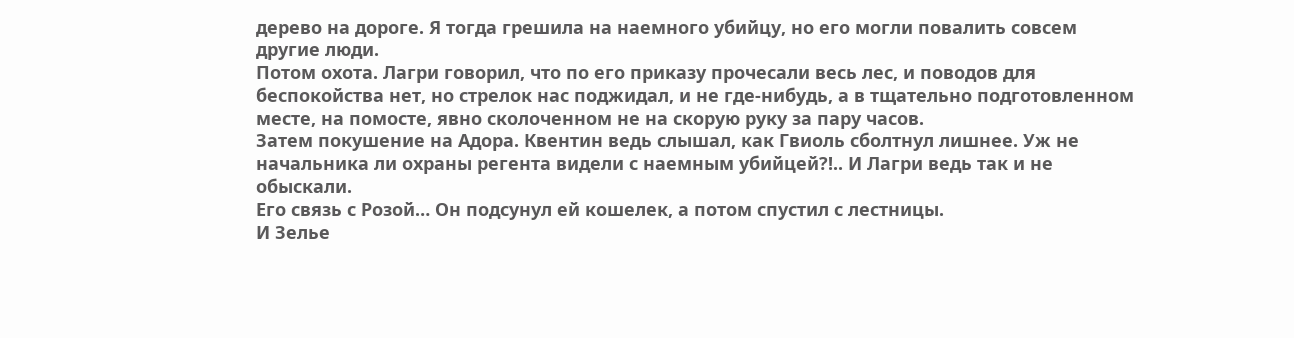дерево на дороге. Я тогда грешила на наемного убийцу, но его могли повалить совсем другие люди.
Потом охота. Лагри говорил, что по его приказу прочесали весь лес, и поводов для беспокойства нет, но стрелок нас поджидал, и не где-нибудь, а в тщательно подготовленном месте, на помосте, явно сколоченном не на скорую руку за пару часов.
Затем покушение на Адора. Квентин ведь слышал, как Гвиоль сболтнул лишнее. Уж не начальника ли охраны регента видели с наемным убийцей?!.. И Лагри ведь так и не обыскали.
Его связь с Розой… Он подсунул ей кошелек, а потом спустил с лестницы.
И Зелье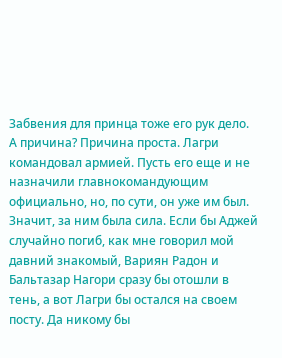Забвения для принца тоже его рук дело.
А причина? Причина проста. Лагри командовал армией. Пусть его еще и не назначили главнокомандующим официально, но, по сути, он уже им был. Значит, за ним была сила. Если бы Аджей случайно погиб, как мне говорил мой давний знакомый, Вариян Радон и Бальтазар Нагори сразу бы отошли в тень, а вот Лагри бы остался на своем посту. Да никому бы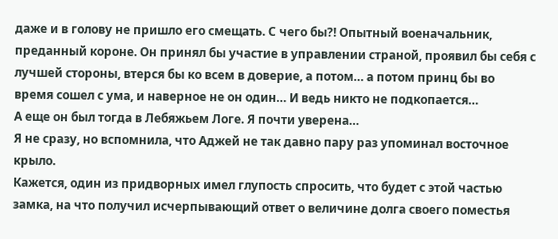даже и в голову не пришло его смещать. С чего бы?! Опытный военачальник, преданный короне. Он принял бы участие в управлении страной, проявил бы себя с лучшей стороны, втерся бы ко всем в доверие, а потом… а потом принц бы во время сошел с ума, и наверное не он один… И ведь никто не подкопается…
А еще он был тогда в Лебяжьем Логе. Я почти уверена…
Я не сразу, но вспомнила, что Аджей не так давно пару раз упоминал восточное крыло.
Кажется, один из придворных имел глупость спросить, что будет с этой частью замка, на что получил исчерпывающий ответ о величине долга своего поместья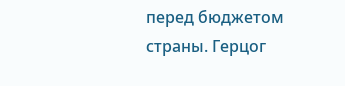перед бюджетом страны. Герцог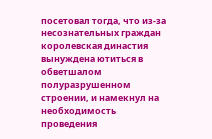посетовал тогда, что из-за несознательных граждан королевская династия вынуждена ютиться в обветшалом полуразрушенном строении, и намекнул на необходимость проведения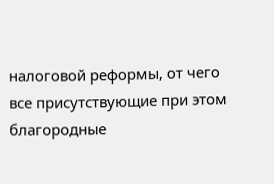налоговой реформы, от чего все присутствующие при этом благородные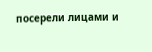посерели лицами и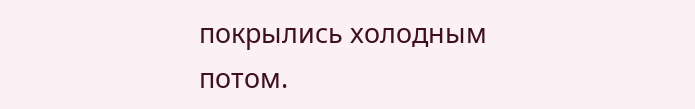покрылись холодным потом.